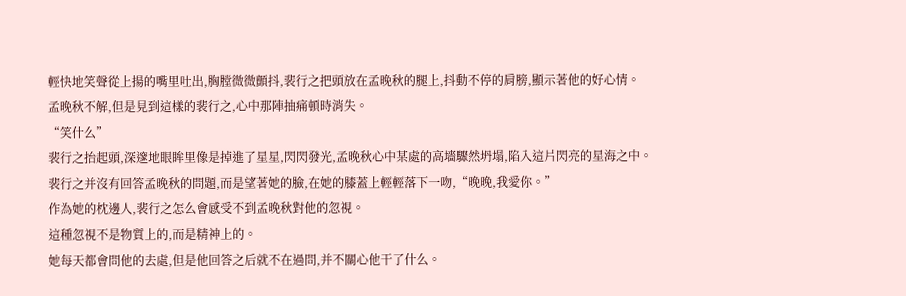輕快地笑聲從上揚的嘴里吐出,胸膛微微顫抖,裴行之把頭放在孟晚秋的腿上,抖動不停的肩膀,顯示著他的好心情。
孟晚秋不解,但是見到這樣的裴行之,心中那陣抽痛頓時消失。
“笑什么”
裴行之抬起頭,深邃地眼眸里像是掉進了星星,閃閃發光,孟晚秋心中某處的高墻驟然坍塌,陷入這片閃亮的星海之中。
裴行之并沒有回答孟晚秋的問題,而是望著她的臉,在她的膝蓋上輕輕落下一吻,“晚晚,我愛你。”
作為她的枕邊人,裴行之怎么會感受不到孟晚秋對他的忽視。
這種忽視不是物質上的,而是精神上的。
她每天都會問他的去處,但是他回答之后就不在過問,并不關心他干了什么。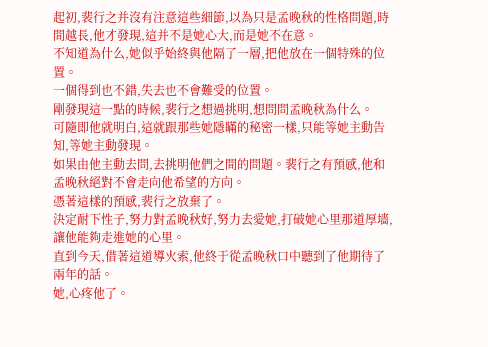起初,裴行之并沒有注意這些細節,以為只是孟晚秋的性格問題,時間越長,他才發現,這并不是她心大,而是她不在意。
不知道為什么,她似乎始終與他隔了一層,把他放在一個特殊的位置。
一個得到也不錯,失去也不會難受的位置。
剛發現這一點的時候,裴行之想過挑明,想問問孟晚秋為什么。
可隨即他就明白,這就跟那些她隱瞞的秘密一樣,只能等她主動告知,等她主動發現。
如果由他主動去問,去挑明他們之間的問題。裴行之有預感,他和孟晚秋絕對不會走向他希望的方向。
憑著這樣的預感,裴行之放棄了。
決定耐下性子,努力對孟晚秋好,努力去愛她,打破她心里那道厚墻,讓他能夠走進她的心里。
直到今天,借著這道導火索,他終于從孟晚秋口中聽到了他期待了兩年的話。
她,心疼他了。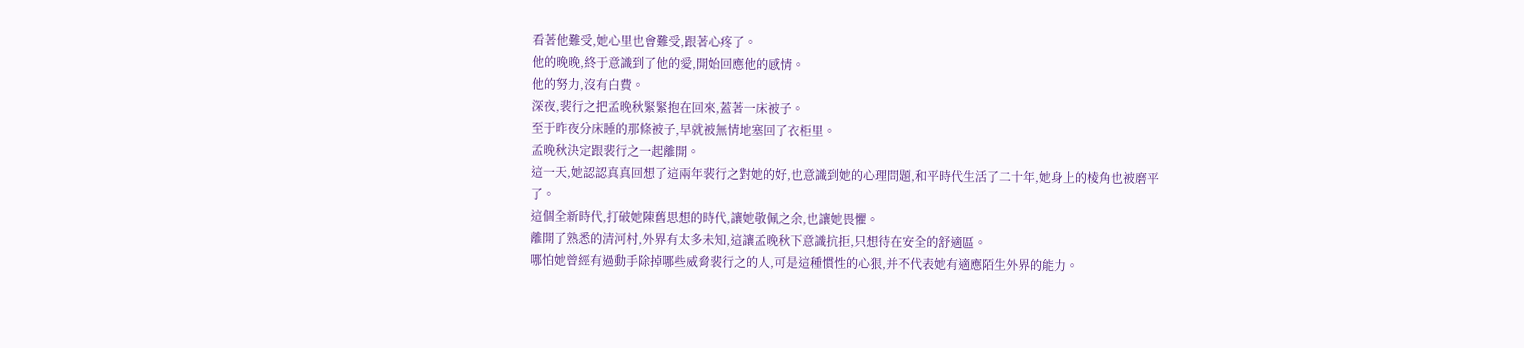看著他難受,她心里也會難受,跟著心疼了。
他的晚晚,終于意識到了他的愛,開始回應他的感情。
他的努力,沒有白費。
深夜,裴行之把孟晚秋緊緊抱在回來,蓋著一床被子。
至于昨夜分床睡的那條被子,早就被無情地塞回了衣柜里。
孟晚秋決定跟裴行之一起離開。
這一天,她認認真真回想了這兩年裴行之對她的好,也意識到她的心理問題,和平時代生活了二十年,她身上的棱角也被磨平了。
這個全新時代,打破她陳舊思想的時代,讓她敬佩之余,也讓她畏懼。
離開了熟悉的清河村,外界有太多未知,這讓孟晚秋下意識抗拒,只想待在安全的舒適區。
哪怕她曾經有過動手除掉哪些威脅裴行之的人,可是這種慣性的心狠,并不代表她有適應陌生外界的能力。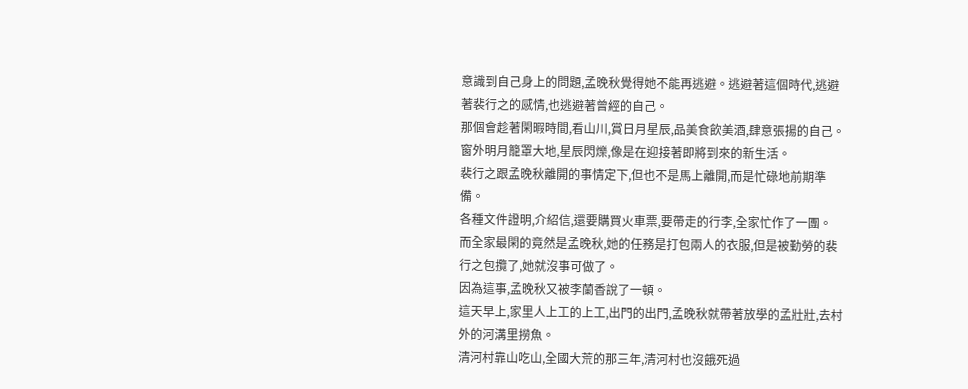意識到自己身上的問題,孟晚秋覺得她不能再逃避。逃避著這個時代,逃避著裴行之的感情,也逃避著曾經的自己。
那個會趁著閑暇時間,看山川,賞日月星辰,品美食飲美酒,肆意張揚的自己。
窗外明月籠罩大地,星辰閃爍,像是在迎接著即將到來的新生活。
裴行之跟孟晚秋離開的事情定下,但也不是馬上離開,而是忙碌地前期準備。
各種文件證明,介紹信,還要購買火車票,要帶走的行李,全家忙作了一團。
而全家最閑的竟然是孟晚秋,她的任務是打包兩人的衣服,但是被勤勞的裴行之包攬了,她就沒事可做了。
因為這事,孟晚秋又被李蘭香說了一頓。
這天早上,家里人上工的上工,出門的出門,孟晚秋就帶著放學的孟壯壯,去村外的河溝里撈魚。
清河村靠山吃山,全國大荒的那三年,清河村也沒餓死過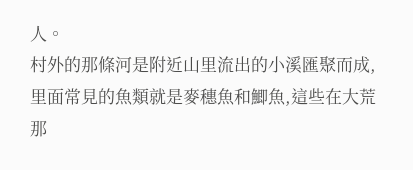人。
村外的那條河是附近山里流出的小溪匯聚而成,里面常見的魚類就是麥穗魚和鯽魚,這些在大荒那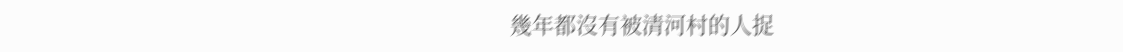幾年都沒有被清河村的人捉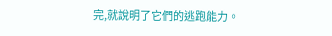完,就說明了它們的逃跑能力。